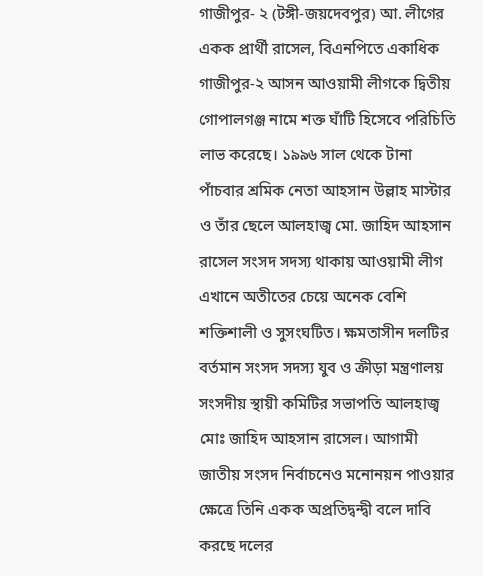গাজীপুর- ২ (টঙ্গী-জয়দেবপুর) আ. লীগের একক প্রার্থী রাসেল, বিএনপিতে একাধিক
গাজীপুর-২ আসন আওয়ামী লীগকে দ্বিতীয় গোপালগঞ্জ নামে শক্ত ঘাঁটি হিসেবে পরিচিতি লাভ করেছে। ১৯৯৬ সাল থেকে টানা পাঁচবার শ্রমিক নেতা আহসান উল্লাহ মাস্টার ও তাঁর ছেলে আলহাজ্ব মো. জাহিদ আহসান রাসেল সংসদ সদস্য থাকায় আওয়ামী লীগ এখানে অতীতের চেয়ে অনেক বেশি শক্তিশালী ও সুসংঘটিত। ক্ষমতাসীন দলটির বর্তমান সংসদ সদস্য যুব ও ক্রীড়া মন্ত্রণালয় সংসদীয় স্থায়ী কমিটির সভাপতি আলহাজ্ব মোঃ জাহিদ আহসান রাসেল। আগামী জাতীয় সংসদ নির্বাচনেও মনোনয়ন পাওয়ার ক্ষেত্রে তিনি একক অপ্রতিদ্বন্দ্বী বলে দাবি করছে দলের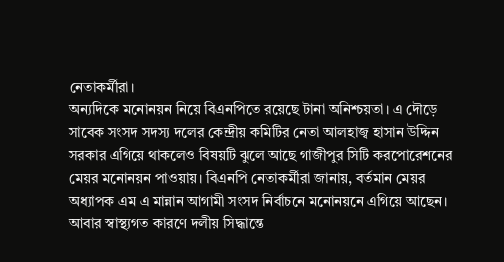নেতাকর্মীরা।
অন্যদিকে মনোনয়ন নিয়ে বিএনপিতে রয়েছে টানা অনিশ্চয়তা। এ দৌড়ে সাবেক সংসদ সদস্য দলের কেন্দ্রীয় কমিটির নেতা আলহাজ্ব হাসান উদ্দিন সরকার এগিয়ে থাকলেও বিষয়টি ঝুলে আছে গাজীপুর সিটি করপোরেশনের মেয়র মনোনয়ন পাওয়ায়। বিএনপি নেতাকর্মীরা জানায়, বর্তমান মেয়র অধ্যাপক এম এ মান্নান আগামী সংসদ নির্বাচনে মনোনয়নে এগিয়ে আছেন। আবার স্বাস্থ্যগত কারণে দলীয় সিদ্ধান্তে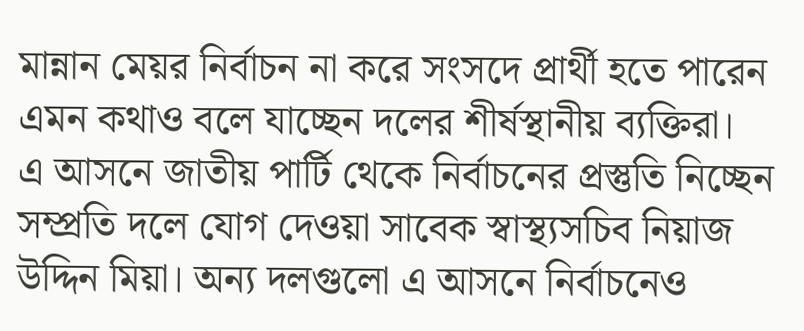মান্নান মেয়র নির্বাচন না করে সংসদে প্রার্থী হতে পারেন এমন কথাও বলে যাচ্ছেন দলের শীর্ষস্থানীয় ব্যক্তিরা।
এ আসনে জাতীয় পার্টি থেকে নির্বাচনের প্রস্তুতি নিচ্ছেন সম্প্রতি দলে যোগ দেওয়া সাবেক স্বাস্থ্যসচিব নিয়াজ উদ্দিন মিয়া। অন্য দলগুলো এ আসনে নির্বাচনেও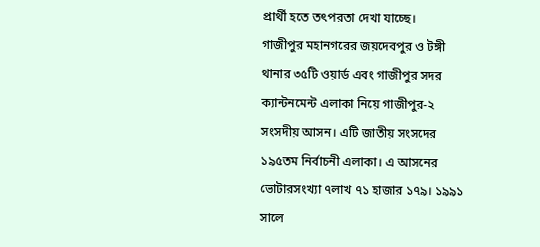প্রার্থী হতে তৎপরতা দেখা যাচ্ছে।
গাজীপুর মহানগরের জয়দেবপুর ও টঙ্গী থানার ৩৫টি ওয়ার্ড এবং গাজীপুর সদর ক্যান্টনমেন্ট এলাকা নিয়ে গাজীপুর-২ সংসদীয় আসন। এটি জাতীয় সংসদের ১৯৫তম নির্বাচনী এলাকা। এ আসনের ভোটারসংখ্যা ৭লাখ ৭১ হাজার ১৭৯। ১৯৯১ সালে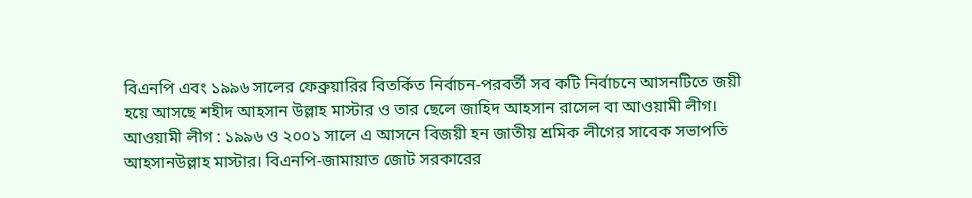বিএনপি এবং ১৯৯৬ সালের ফেব্রুয়ারির বিতর্কিত নির্বাচন-পরবর্তী সব কটি নির্বাচনে আসনটিতে জয়ী হয়ে আসছে শহীদ আহসান উল্লাহ মাস্টার ও তার ছেলে জাহিদ আহসান রাসেল বা আওয়ামী লীগ।
আওয়ামী লীগ : ১৯৯৬ ও ২০০১ সালে এ আসনে বিজয়ী হন জাতীয় শ্রমিক লীগের সাবেক সভাপতি আহসানউল্লাহ মাস্টার। বিএনপি-জামায়াত জোট সরকারের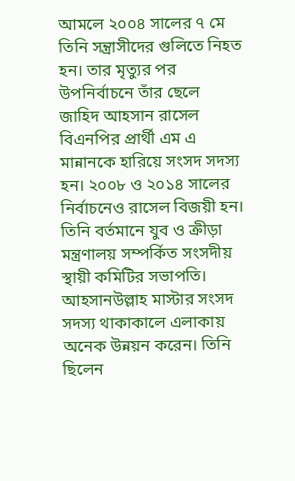আমলে ২০০৪ সালের ৭ মে তিনি সন্ত্রাসীদের গুলিতে নিহত হন। তার মৃত্যুর পর উপনির্বাচনে তাঁর ছেলে জাহিদ আহসান রাসেল বিএনপির প্রার্থী এম এ মান্নানকে হারিয়ে সংসদ সদস্য হন। ২০০৮ ও ২০১৪ সালের নির্বাচনেও রাসেল বিজয়ী হন। তিনি বর্তমানে যুব ও ক্রীড়া মন্ত্রণালয় সম্পর্কিত সংসদীয় স্থায়ী কমিটির সভাপতি।
আহসানউল্লাহ মাস্টার সংসদ সদস্য থাকাকালে এলাকায় অনেক উন্নয়ন করেন। তিনি ছিলেন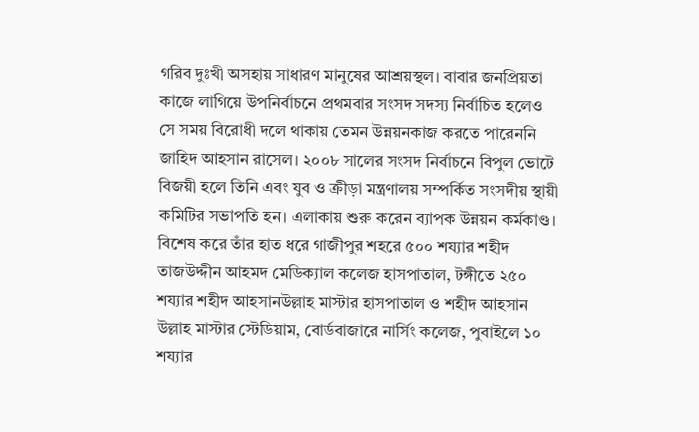গরিব দুঃখী অসহায় সাধারণ মানুষের আশ্রয়স্থল। বাবার জনপ্রিয়তা কাজে লাগিয়ে উপনির্বাচনে প্রথমবার সংসদ সদস্য নির্বাচিত হলেও সে সময় বিরোধী দলে থাকায় তেমন উন্নয়নকাজ করতে পারেননি জাহিদ আহসান রাসেল। ২০০৮ সালের সংসদ নির্বাচনে বিপুল ভোটে বিজয়ী হলে তিনি এবং যুব ও ক্রীড়া মন্ত্রণালয় সম্পর্কিত সংসদীয় স্থায়ী কমিটির সভাপতি হন। এলাকায় শুরু করেন ব্যাপক উন্নয়ন কর্মকাণ্ড। বিশেষ করে তাঁর হাত ধরে গাজীপুর শহরে ৫০০ শয্যার শহীদ তাজউদ্দীন আহমদ মেডিক্যাল কলেজ হাসপাতাল, টঙ্গীতে ২৫০ শয্যার শহীদ আহসানউল্লাহ মাস্টার হাসপাতাল ও শহীদ আহসান উল্লাহ মাস্টার স্টেডিয়াম, বোর্ডবাজারে নার্সিং কলেজ, পুবাইলে ১০ শয্যার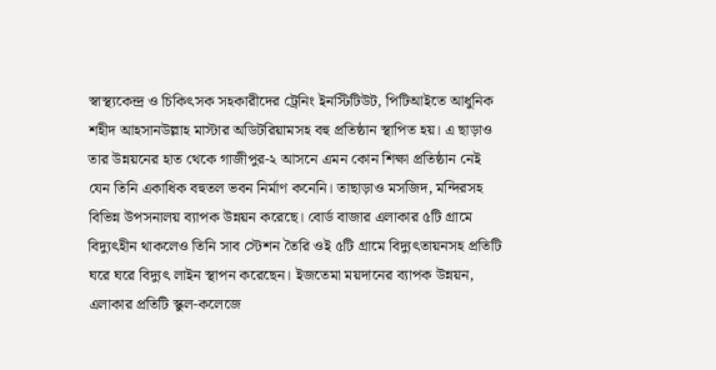স্বাস্থ্যকেন্দ্র ও চিকিৎসক সহকারীদের ট্রেনিং ইনস্টিটিউট, পিটিআইতে আধুনিক শহীদ আহসানউল্লাহ মাস্টার অডিটরিয়ামসহ বহু প্রতিষ্ঠান স্থাপিত হয়। এ ছাড়াও তার উন্নয়নের হাত থেকে গাজীপুর-২ আসনে এমন কোন শিক্ষা প্রতিষ্ঠান নেই যেন তিনি একাধিক বহুতল ভবন নির্মাণ কনেনি। তাছাড়াও মসজিদ, মন্দিরসহ বিভিন্ন উপসনালয় ব্যাপক উন্নয়ন করেছে। বোর্ড বাজার এলাকার ৫টি গ্রামে বিদ্যুৎহীন থাকলেও তিনি সাব স্টেশন তৈরি ওই ৫টি গ্রামে বিদ্যুৎতায়নসহ প্রতিটি ঘরে ঘরে বিদ্যুৎ লাইন স্থাপন করেছেন। ইজতেমা ময়দানের ব্যাপক উন্নয়ন, এলাকার প্রতিটি স্কুল-কলেজে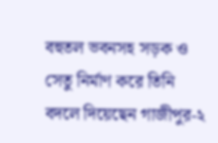বহুতল ভবনসহ সড়ক ও সেতু নির্মাণ করে তিনি বদলে দিয়েছেন গাজীপুর-২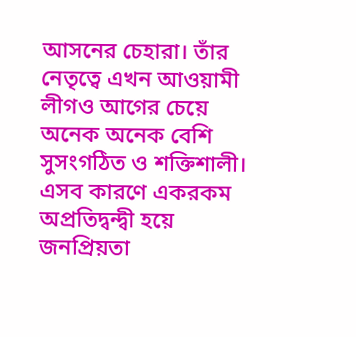আসনের চেহারা। তাঁর নেতৃত্বে এখন আওয়ামী লীগও আগের চেয়ে অনেক অনেক বেশি সুসংগঠিত ও শক্তিশালী। এসব কারণে একরকম অপ্রতিদ্বন্দ্বী হয়ে জনপ্রিয়তা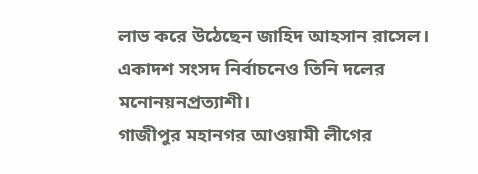লাভ করে উঠেছেন জাহিদ আহসান রাসেল। একাদশ সংসদ নির্বাচনেও তিনি দলের মনোনয়নপ্রত্যাশী।
গাজীপুর মহানগর আওয়ামী লীগের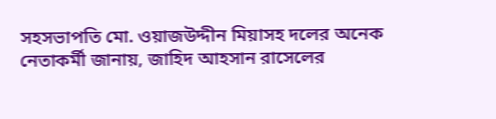সহসভাপতি মো. ওয়াজউদ্দীন মিয়াসহ দলের অনেক নেতাকর্মী জানায়, জাহিদ আহসান রাসেলের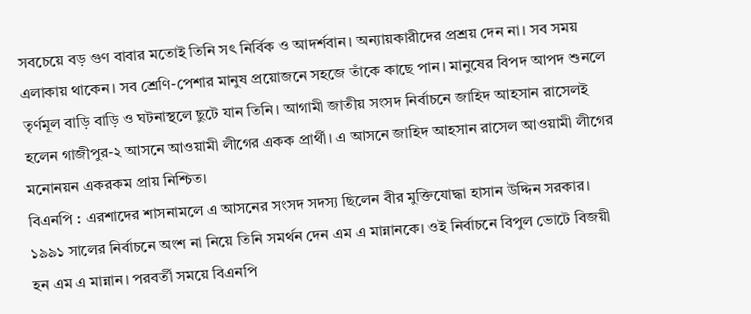সবচেয়ে বড় গুণ বাবার মতোই তিনি সৎ নির্বিক ও আদর্শবান। অন্যায়কারীদের প্রশ্রয় দেন না। সব সময় এলাকায় থাকেন। সব শ্রেণি-পেশার মানুষ প্রয়োজনে সহজে তাঁকে কাছে পান। মানুষের বিপদ আপদ শুনলে তৃর্ণমূল বাড়ি বাড়ি ও ঘটনাস্থলে ছুটে যান তিনি। আগামী জাতীয় সংসদ নির্বাচনে জাহিদ আহসান রাসেলই হলেন গাজীপুর-২ আসনে আওয়ামী লীগের একক প্রার্থী। এ আসনে জাহিদ আহসান রাসেল আওয়ামী লীগের মনোনয়ন একরকম প্রায় নিশ্চিত।
বিএনপি : এরশাদের শাসনামলে এ আসনের সংসদ সদস্য ছিলেন বীর মুক্তিযোদ্ধা হাসান উদ্দিন সরকার। ১৯৯১ সালের নির্বাচনে অংশ না নিয়ে তিনি সমর্থন দেন এম এ মান্নানকে। ওই নির্বাচনে বিপুল ভোটে বিজয়ী হন এম এ মান্নান। পরবর্তী সময়ে বিএনপি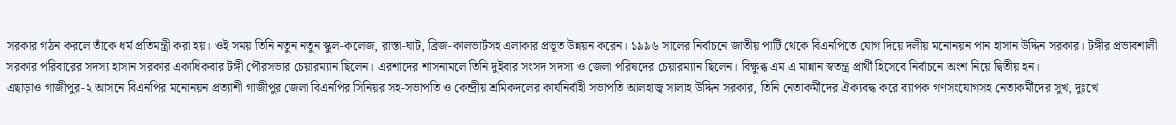সরকার গঠন করলে তাঁকে ধর্ম প্রতিমন্ত্রী করা হয়। ওই সময় তিনি নতুন নতুন স্কুল-কলেজ, রাস্তা-ঘাট, ব্রিজ-কালভার্টসহ এলাকার প্রভূত উন্নয়ন করেন। ১৯৯৬ সালের নির্বাচনে জাতীয় পার্টি থেকে বিএনপিতে যোগ দিয়ে দলীয় মনোনয়ন পান হাসান উদ্দিন সরকার। টঙ্গীর প্রভাবশালী সরকার পরিবারের সদস্য হাসান সরকার একাধিকবার টঙ্গী পৌরসভার চেয়ারম্যান ছিলেন। এরশাদের শাসনামলে তিনি দুইবার সংসদ সদস্য ও জেলা পরিষদের চেয়ারম্যান ছিলেন। বিক্ষুব্ধ এম এ মান্নান স্বতন্ত্র প্রার্থী হিসেবে নির্বাচনে অংশ নিয়ে দ্বিতীয় হন।
এছাড়াও গাজীপুর-২ আসনে বিএনপির মনোনয়ন প্রত্যাশী গাজীপুর জেলা বিএনপির সিনিয়র সহ-সভাপতি ও কেন্দ্রীয় শ্রমিকদলের কার্যনির্বাহী সভাপতি আলহাজ্ব সালাহ উদ্দিন সরকার, তিনি নেতাকর্মীদের ঐক্যবদ্ধ করে ব্যাপক গণসংযোগসহ নেতাকর্মীদের সুখ, দুঃখে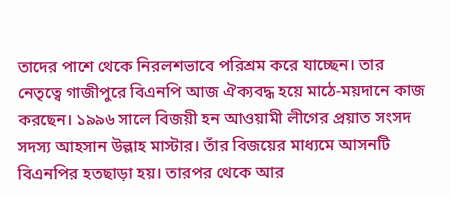তাদের পাশে থেকে নিরলশভাবে পরিশ্রম করে যাচ্ছেন। তার নেতৃত্বে গাজীপুরে বিএনপি আজ ঐক্যবদ্ধ হয়ে মাঠে-ময়দানে কাজ করছেন। ১৯৯৬ সালে বিজয়ী হন আওয়ামী লীগের প্রয়াত সংসদ সদস্য আহসান উল্লাহ মাস্টার। তাঁর বিজয়ের মাধ্যমে আসনটি বিএনপির হতছাড়া হয়। তারপর থেকে আর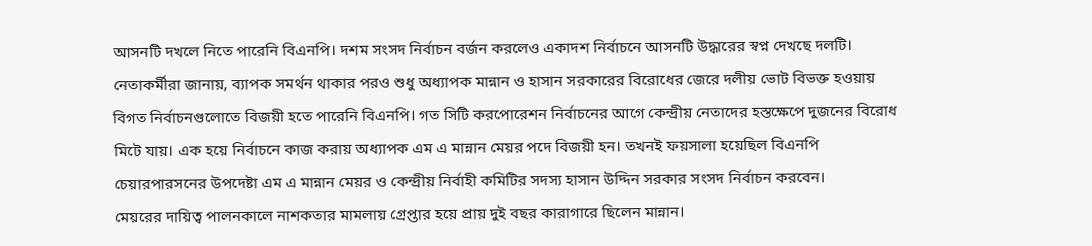আসনটি দখলে নিতে পারেনি বিএনপি। দশম সংসদ নির্বাচন বর্জন করলেও একাদশ নির্বাচনে আসনটি উদ্ধারের স্বপ্ন দেখছে দলটি।
নেতাকর্মীরা জানায়, ব্যাপক সমর্থন থাকার পরও শুধু অধ্যাপক মান্নান ও হাসান সরকারের বিরোধের জেরে দলীয় ভোট বিভক্ত হওয়ায় বিগত নির্বাচনগুলোতে বিজয়ী হতে পারেনি বিএনপি। গত সিটি করপোরেশন নির্বাচনের আগে কেন্দ্রীয় নেতাদের হস্তক্ষেপে দুজনের বিরোধ মিটে যায়। এক হয়ে নির্বাচনে কাজ করায় অধ্যাপক এম এ মান্নান মেয়র পদে বিজয়ী হন। তখনই ফয়সালা হয়েছিল বিএনপি চেয়ারপারসনের উপদেষ্টা এম এ মান্নান মেয়র ও কেন্দ্রীয় নির্বাহী কমিটির সদস্য হাসান উদ্দিন সরকার সংসদ নির্বাচন করবেন।
মেয়রের দায়িত্ব পালনকালে নাশকতার মামলায় গ্রেপ্তার হয়ে প্রায় দুই বছর কারাগারে ছিলেন মান্নান।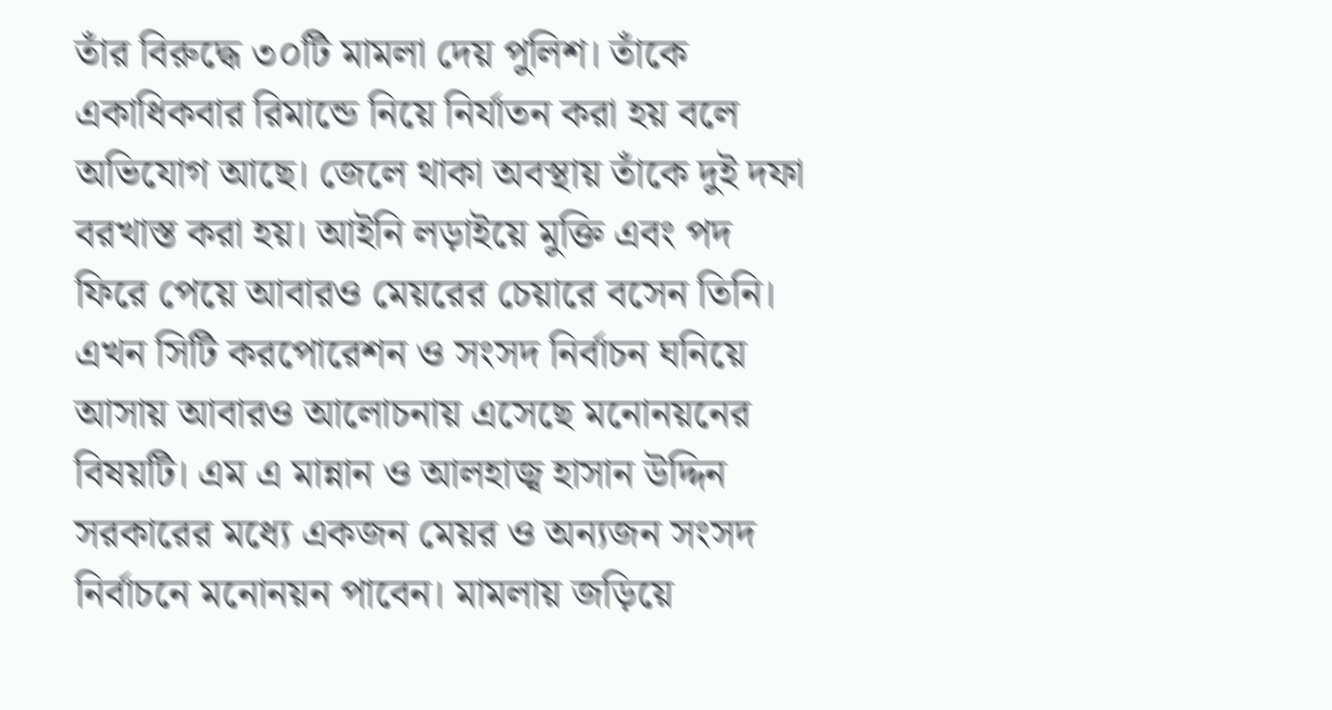তাঁর বিরুদ্ধে ৩০টি মামলা দেয় পুলিশ। তাঁকে একাধিকবার রিমান্ডে নিয়ে নির্যাতন করা হয় বলে অভিযোগ আছে। জেলে থাকা অবস্থায় তাঁকে দুই দফা বরখাস্ত করা হয়। আইনি লড়াইয়ে মুক্তি এবং পদ ফিরে পেয়ে আবারও মেয়রের চেয়ারে বসেন তিনি। এখন সিটি করপোরেশন ও সংসদ নির্বাচন ঘনিয়ে আসায় আবারও আলোচনায় এসেছে মনোনয়নের বিষয়টি। এম এ মান্নান ও আলহাজ্ব হাসান উদ্দিন সরকারের মধ্যে একজন মেয়র ও অন্যজন সংসদ নির্বাচনে মনোনয়ন পাবেন। মামলায় জড়িয়ে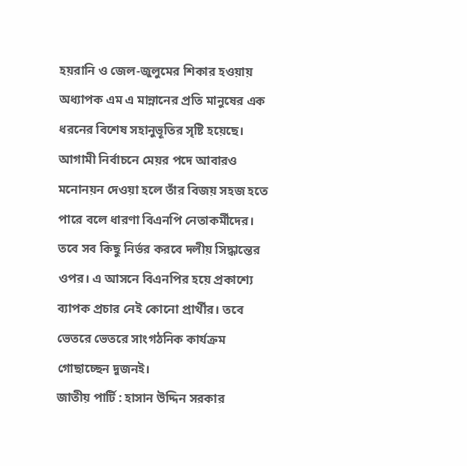হয়রানি ও জেল-জুলুমের শিকার হওয়ায় অধ্যাপক এম এ মান্নানের প্রতি মানুষের এক ধরনের বিশেষ সহানুভূতির সৃষ্টি হয়েছে। আগামী নির্বাচনে মেয়র পদে আবারও মনোনয়ন দেওয়া হলে তাঁর বিজয় সহজ হতে পারে বলে ধারণা বিএনপি নেতাকর্মীদের। তবে সব কিছু নির্ভর করবে দলীয় সিদ্ধান্তের ওপর। এ আসনে বিএনপির হয়ে প্রকাশ্যে ব্যাপক প্রচার নেই কোনো প্রার্থীর। তবে ভেতরে ভেতরে সাংগঠনিক কার্যক্রম গোছাচ্ছেন দুজনই।
জাতীয় পার্টি : হাসান উদ্দিন সরকার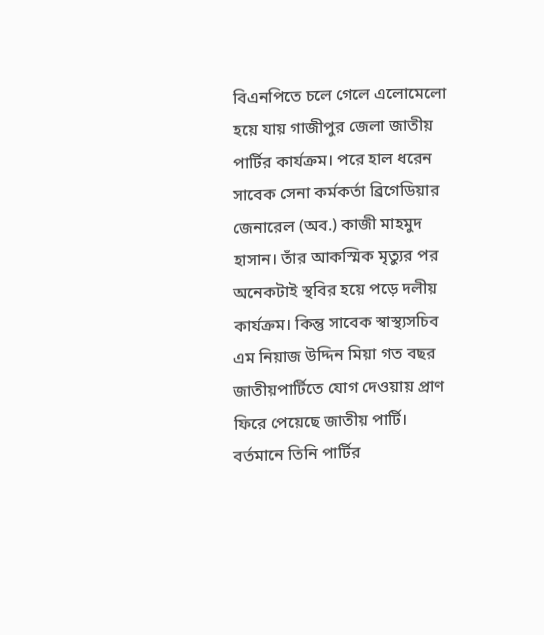বিএনপিতে চলে গেলে এলোমেলো হয়ে যায় গাজীপুর জেলা জাতীয় পার্টির কার্যক্রম। পরে হাল ধরেন সাবেক সেনা কর্মকর্তা ব্রিগেডিয়ার জেনারেল (অব.) কাজী মাহমুদ হাসান। তাঁর আকস্মিক মৃত্যুর পর অনেকটাই স্থবির হয়ে পড়ে দলীয় কার্যক্রম। কিন্তু সাবেক স্বাস্থ্যসচিব এম নিয়াজ উদ্দিন মিয়া গত বছর জাতীয়পার্টিতে যোগ দেওয়ায় প্রাণ ফিরে পেয়েছে জাতীয় পার্টি। বর্তমানে তিনি পার্টির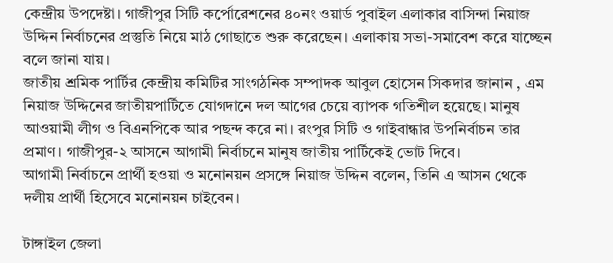কেন্দ্রীয় উপদেষ্টা। গাজীপুর সিটি কর্পোরেশনের ৪০নং ওয়ার্ড পুবাইল এলাকার বাসিন্দা নিয়াজ উদ্দিন নির্বাচনের প্রস্তুতি নিয়ে মাঠ গোছাতে শুরু করেছেন। এলাকায় সভা-সমাবেশ করে যাচ্ছেন বলে জানা যায়।
জাতীয় শ্রমিক পার্টির কেন্দ্রীয় কমিটির সাংগঠনিক সম্পাদক আবুল হোসেন সিকদার জানান , এম নিয়াজ উদ্দিনের জাতীয়পার্টিতে যোগদানে দল আগের চেয়ে ব্যাপক গতিশীল হয়েছে। মানুষ আওয়ামী লীগ ও বিএনপিকে আর পছন্দ করে না। রংপুর সিটি ও গাইবান্ধার উপনির্বাচন তার প্রমাণ। গাজীপুর-২ আসনে আগামী নির্বাচনে মানুষ জাতীয় পার্টিকেই ভোট দিবে।
আগামী নির্বাচনে প্রার্থী হওয়া ও মনোনয়ন প্রসঙ্গে নিয়াজ উদ্দিন বলেন, তিনি এ আসন থেকে দলীয় প্রার্থী হিসেবে মনোনয়ন চাইবেন।

টাঙ্গাইল জেলা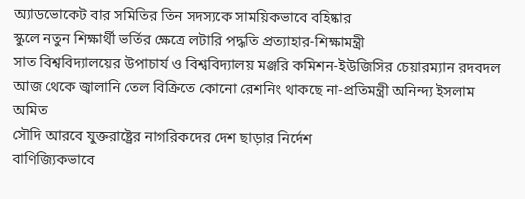অ্যাডভোকেট বার সমিতির তিন সদস্যকে সাময়িকভাবে বহিষ্কার
স্কুলে নতুন শিক্ষার্থী ভর্তির ক্ষেত্রে লটারি পদ্ধতি প্রত্যাহার-শিক্ষামন্ত্রী
সাত বিশ্ববিদ্যালয়ের উপাচার্য ও বিশ্ববিদ্যালয় মঞ্জরি কমিশন-ইউজিসির চেয়ারম্যান রদবদল
আজ থেকে জ্বালানি তেল বিক্রিতে কোনো রেশনিং থাকছে না-প্রতিমন্ত্রী অনিন্দ্য ইসলাম অমিত
সৌদি আরবে যুক্তরাষ্ট্রের নাগরিকদের দেশ ছাড়ার নির্দেশ
বাণিজ্যিকভাবে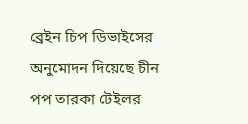ব্রেইন চিপ ডিভাইসের অনুমোদন দিয়েছে চীন
পপ তারকা টেইলর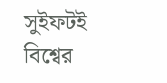সুইফটই বিশ্বের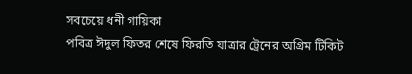সবচেয়ে ধনী গায়িকা
পবিত্র ঈদুল ফিতর শেষে ফিরতি যাত্রার ট্রেনের অগ্রিম টিকিট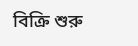বিক্রি শুরু